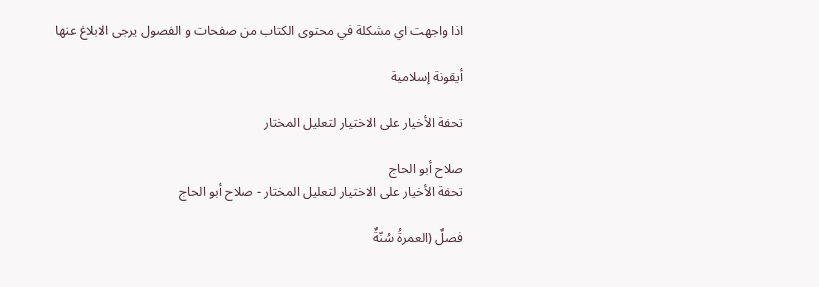اذا واجهت اي مشكلة في محتوى الكتاب من صفحات و الفصول يرجى الابلاغ عنها

أيقونة إسلامية

تحفة الأخيار على الاختيار لتعليل المختار

صلاح أبو الحاج
تحفة الأخيار على الاختيار لتعليل المختار - صلاح أبو الحاج

فصلٌ (العمرةُ سُنّةٌ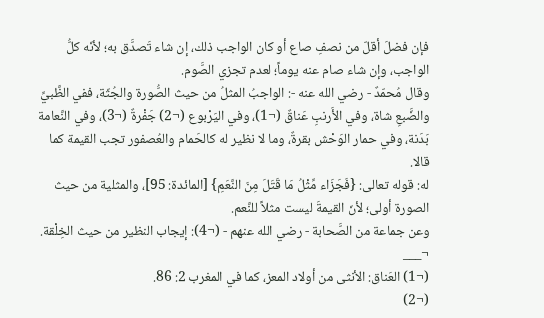فإن فضلَ أقلّ من نصفِ صاع أو كان الواجب ذلك، إن شاء تَصدَّق به؛ لأنّه كلُّ الواجب، وإن شاء صام عنه يوماً؛ لعدم تجزي الصَّوم.
وقال مُحمّدٌ - رضي الله عنه -: الواجبُ المثلُ من حيث الصُّورة والجُثّة، ففي الظَّبيِّ والضَّبعِ شاة، وفي الأَرنبِ عَناقٌ (¬1)، وفي اليَرْبوع (¬2) جَفْرةٌ (¬3)، وفي النَّعامة بَدَنة، وفي حمار الوَحْش بقرةٌ، وما لا نظير له كالحَمام والعُصفور تجب القيمة كما قالا.
له: قوله تعالى: {فَجَزَاء مِّثْلُ مَا قَتَلَ مِنَ النَّعَمِ} [المائدة: 95]، والمثلية من حيث الصورة أولى؛ لأنّ القيمةَ ليست مثلاً للنَّعم.
وعن جماعة من الصَّحابة - رضي الله عنهم - (¬4): إيجاب النظير من حيث الخِلْقة.
¬___
(¬1) العَناق: الأنثى من أولاد المعز، كما في المغرب 2: 86.
(¬2)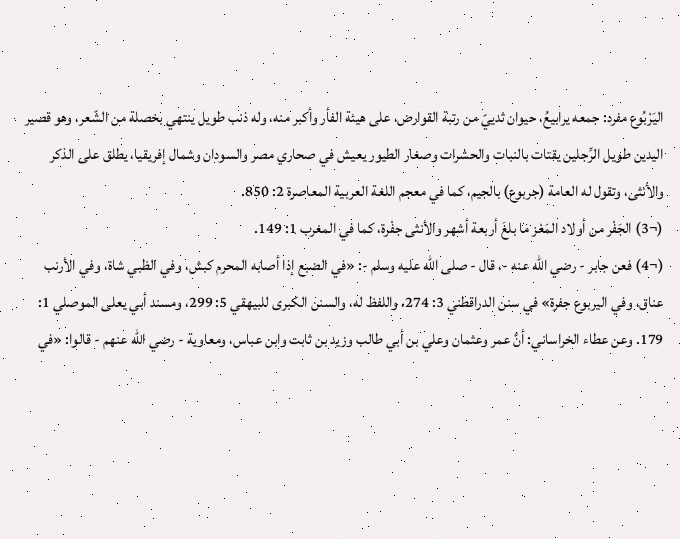اليَرْبُوع مفرد: جمعه يرابيعُ، حيوان ثدييّ من رتبة القوارض، على هيئة الفأر وأكبر منه، وله ذنب طويل ينتهي بخصلة من الشّعر، وهو قصير اليدين طويل الرِّجلين يقتات بالنبات والحشرات وصغار الطيور يعيش في صحاري مصر والسودان وشمال إفريقيا، يطلق على الذكر والأنثى، وتقول له العامة (جربوع) بالجيم، كما في معجم اللغة العربية المعاصرة 2: 850.
(¬3) الجَفْر من أولاد المَعْز ما بلغَ أربعة أشهر والأنثى جفْرة، كما في المغرب 1: 149.
(¬4) فعن جابر - رضي الله عنه -، قال - صلى الله عليه وسلم -: «في الضبع إذا أصابه المحرم كبش، وفي الظبي شاة، وفي الأرنب عناق، وفي اليربوع جفرة» في سنن الدراقطني 3: 274، واللفظ له، والسنن الكبرى للبيهقي 5: 299، ومسند أبي يعلى الموصلي 1: 179. وعن عطاء الخراساني: أنَّ عمر وعثمان وعلي بن أبي طالب وزيد بن ثابت وابن عباس، ومعاوية - رضي الله عنهم - قالوا: «في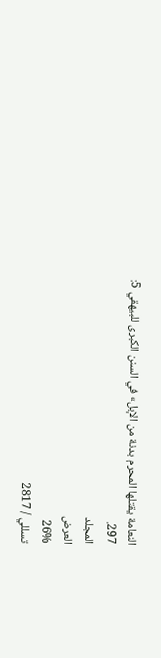النعامة يقتلها المحرم بدنة من الإبل» في السنن الكبرى للبيهقي 5: 297.
المجلد
العرض
26%
تسللي / 2817